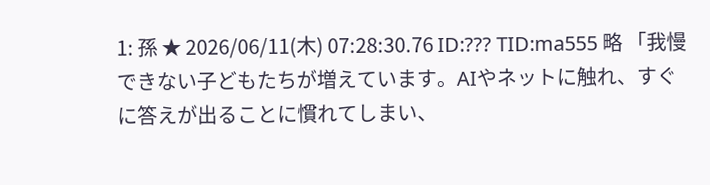1: 孫 ★ 2026/06/11(木) 07:28:30.76 ID:??? TID:ma555 略 「我慢できない子どもたちが増えています。AIやネットに触れ、すぐに答えが出ることに慣れてしまい、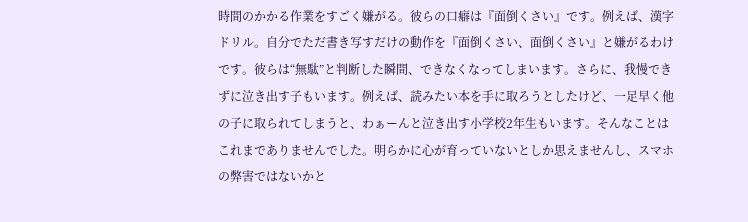時間のかかる作業をすごく嫌がる。彼らの口癖は『面倒くさい』です。例えば、漢字ドリル。自分でただ書き写すだけの動作を『面倒くさい、面倒くさい』と嫌がるわけです。彼らは“無駄”と判断した瞬間、できなくなってしまいます。さらに、我慢できずに泣き出す子もいます。例えば、読みたい本を手に取ろうとしたけど、一足早く他の子に取られてしまうと、わぁーんと泣き出す小学校2年生もいます。そんなことはこれまでありませんでした。明らかに心が育っていないとしか思えませんし、スマホの弊害ではないかと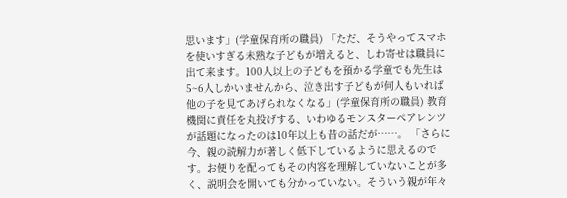思います」(学童保育所の職員) 「ただ、そうやってスマホを使いすぎる未熟な子どもが増えると、しわ寄せは職員に出て来ます。100人以上の子どもを預かる学童でも先生は5~6人しかいませんから、泣き出す子どもが何人もいれば他の子を見てあげられなくなる」(学童保育所の職員) 教育機関に責任を丸投げする、いわゆるモンスターペアレンツが話題になったのは10年以上も昔の話だが……。 「さらに今、親の読解力が著しく低下しているように思えるのです。お便りを配ってもその内容を理解していないことが多く、説明会を開いても分かっていない。そういう親が年々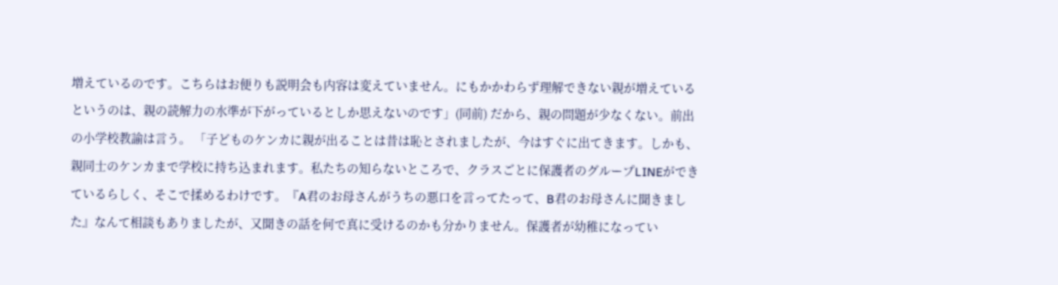増えているのです。こちらはお便りも説明会も内容は変えていません。にもかかわらず理解できない親が増えているというのは、親の読解力の水準が下がっているとしか思えないのです」(同前) だから、親の問題が少なくない。前出の小学校教諭は言う。 「子どものケンカに親が出ることは昔は恥とされましたが、今はすぐに出てきます。しかも、親同士のケンカまで学校に持ち込まれます。私たちの知らないところで、クラスごとに保護者のグループLINEができているらしく、そこで揉めるわけです。『A君のお母さんがうちの悪口を言ってたって、B君のお母さんに聞きました』なんて相談もありましたが、又聞きの話を何で真に受けるのかも分かりません。保護者が幼稚になってい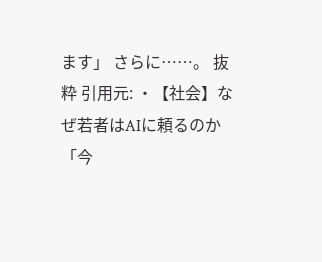ます」 さらに……。 抜粋 引用元: ・【社会】なぜ若者はAIに頼るのか 「今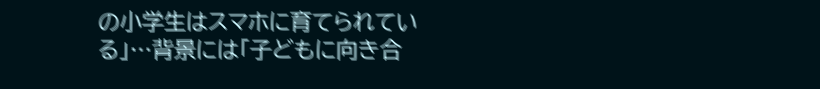の小学生はスマホに育てられている」…背景には「子どもに向き合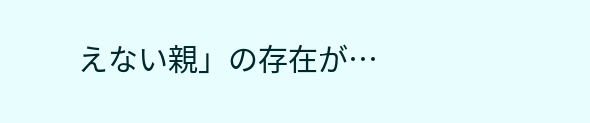えない親」の存在が…